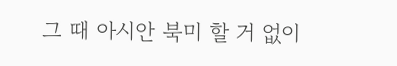그 때 아시안 북미 할 거 없이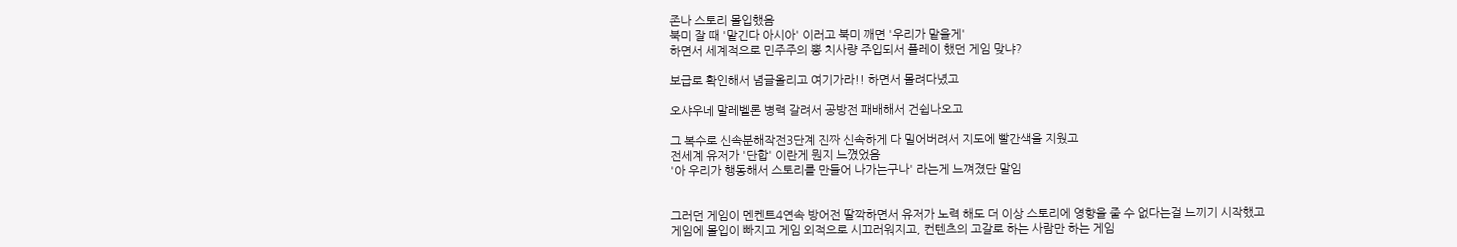존나 스토리 몰입했음
북미 잘 때 '맡긴다 아시아' 이러고 북미 깨면 '우리가 맡을게'
하면서 세계적으로 민주주의 뽕 치사량 주입되서 플레이 했던 게임 맞냐?

보급로 확인해서 념글올리고 여기가라!! 하면서 몰려다녔고

오샤우네 말레벨론 병력 갈려서 공방전 패배해서 건쉽나오고

그 복수로 신속분해작전3단계 진짜 신속하게 다 밀어버려서 지도에 빨간색을 지웠고
전세계 유저가 '단합' 이란게 뭔지 느꼈었음
'아 우리가 행동해서 스토리를 만들어 나가는구나' 라는게 느껴졌단 말임


그러던 게임이 멘켄트4연속 방어전 딸깍하면서 유저가 노력 해도 더 이상 스토리에 영향을 줄 수 없다는걸 느끼기 시작했고
게임에 몰입이 빠지고 게임 외적으로 시끄러워지고, 컨텐츠의 고갈로 하는 사람만 하는 게임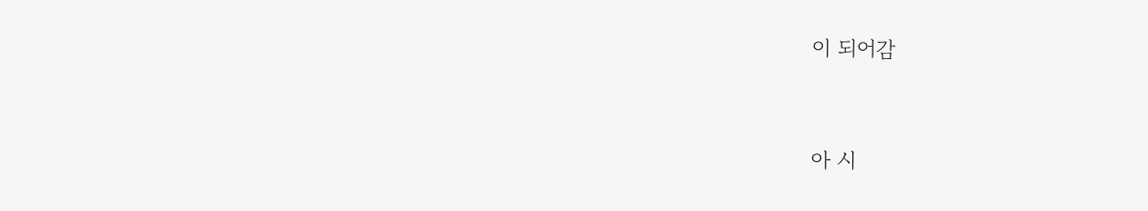이 되어감


아 시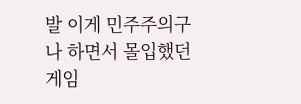발 이게 민주주의구나 하면서 몰입했던 게임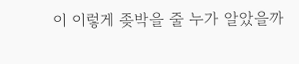이 이렇게 좆박을 줄 누가 알았을까